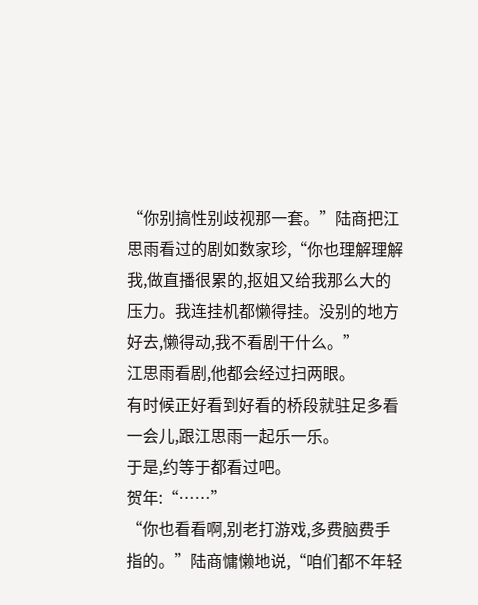“你别搞性别歧视那一套。”陆商把江思雨看过的剧如数家珍,“你也理解理解我,做直播很累的,抠姐又给我那么大的压力。我连挂机都懒得挂。没别的地方好去,懒得动,我不看剧干什么。”
江思雨看剧,他都会经过扫两眼。
有时候正好看到好看的桥段就驻足多看一会儿,跟江思雨一起乐一乐。
于是,约等于都看过吧。
贺年:“……”
“你也看看啊,别老打游戏,多费脑费手指的。”陆商慵懒地说,“咱们都不年轻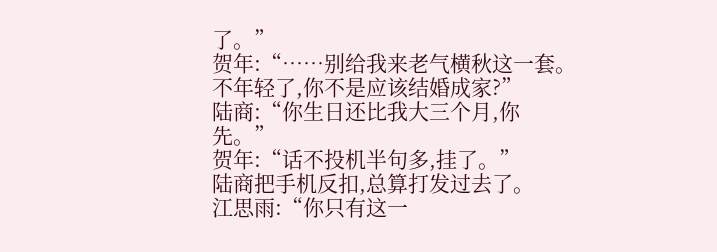了。”
贺年:“……别给我来老气横秋这一套。不年轻了,你不是应该结婚成家?”
陆商:“你生日还比我大三个月,你先。”
贺年:“话不投机半句多,挂了。”
陆商把手机反扣,总算打发过去了。
江思雨:“你只有这一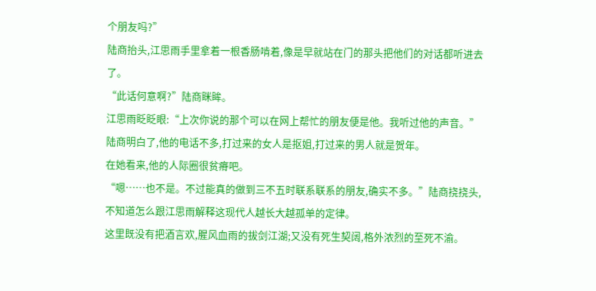个朋友吗?”
陆商抬头,江思雨手里拿着一根香肠啃着,像是早就站在门的那头把他们的对话都听进去了。
“此话何意啊?”陆商眯眸。
江思雨眨眨眼:“上次你说的那个可以在网上帮忙的朋友便是他。我听过他的声音。”
陆商明白了,他的电话不多,打过来的女人是抠姐,打过来的男人就是贺年。
在她看来,他的人际圈很贫瘠吧。
“嗯……也不是。不过能真的做到三不五时联系联系的朋友,确实不多。”陆商挠挠头,不知道怎么跟江思雨解释这现代人越长大越孤单的定律。
这里既没有把酒言欢,腥风血雨的拔剑江湖;又没有死生契阔,格外浓烈的至死不渝。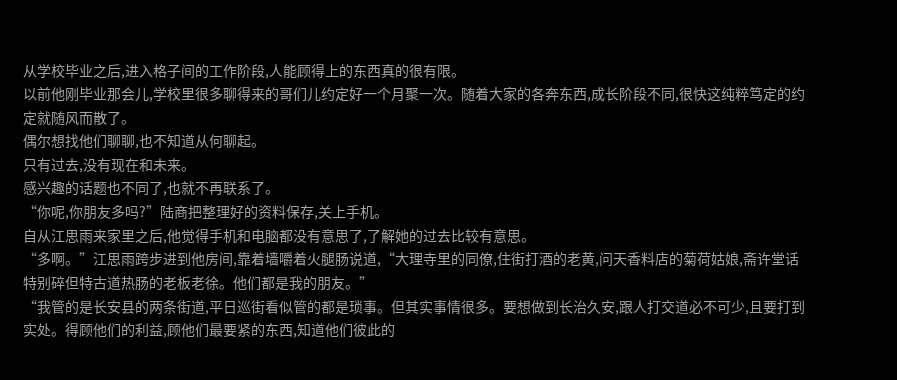从学校毕业之后,进入格子间的工作阶段,人能顾得上的东西真的很有限。
以前他刚毕业那会儿,学校里很多聊得来的哥们儿约定好一个月聚一次。随着大家的各奔东西,成长阶段不同,很快这纯粹笃定的约定就随风而散了。
偶尔想找他们聊聊,也不知道从何聊起。
只有过去,没有现在和未来。
感兴趣的话题也不同了,也就不再联系了。
“你呢,你朋友多吗?”陆商把整理好的资料保存,关上手机。
自从江思雨来家里之后,他觉得手机和电脑都没有意思了,了解她的过去比较有意思。
“多啊。”江思雨跨步进到他房间,靠着墙嚼着火腿肠说道,“大理寺里的同僚,住街打酒的老黄,问天香料店的菊荷姑娘,斋许堂话特别碎但特古道热肠的老板老徐。他们都是我的朋友。”
“我管的是长安县的两条街道,平日巡街看似管的都是琐事。但其实事情很多。要想做到长治久安,跟人打交道必不可少,且要打到实处。得顾他们的利益,顾他们最要紧的东西,知道他们彼此的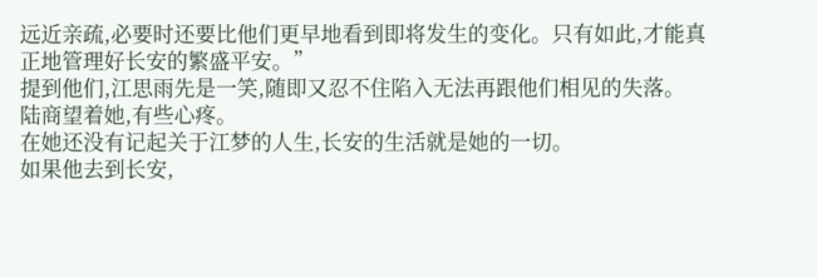远近亲疏,必要时还要比他们更早地看到即将发生的变化。只有如此,才能真正地管理好长安的繁盛平安。”
提到他们,江思雨先是一笑,随即又忍不住陷入无法再跟他们相见的失落。
陆商望着她,有些心疼。
在她还没有记起关于江梦的人生,长安的生活就是她的一切。
如果他去到长安,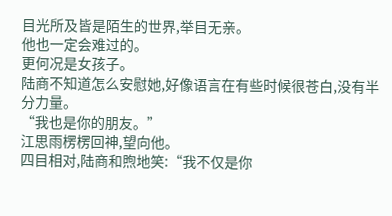目光所及皆是陌生的世界,举目无亲。
他也一定会难过的。
更何况是女孩子。
陆商不知道怎么安慰她,好像语言在有些时候很苍白,没有半分力量。
“我也是你的朋友。”
江思雨楞楞回神,望向他。
四目相对,陆商和煦地笑:“我不仅是你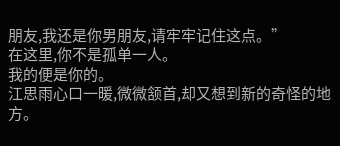朋友,我还是你男朋友,请牢牢记住这点。”
在这里,你不是孤单一人。
我的便是你的。
江思雨心口一暖,微微颔首,却又想到新的奇怪的地方。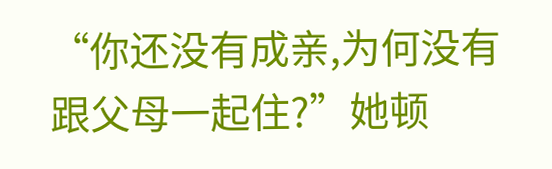“你还没有成亲,为何没有跟父母一起住?”她顿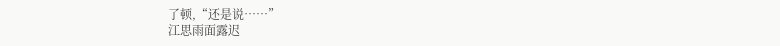了顿,“还是说……”
江思雨面露迟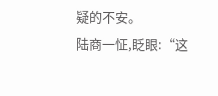疑的不安。
陆商一怔,眨眼:“这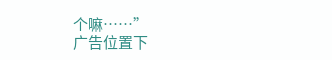个嘛……”
广告位置下